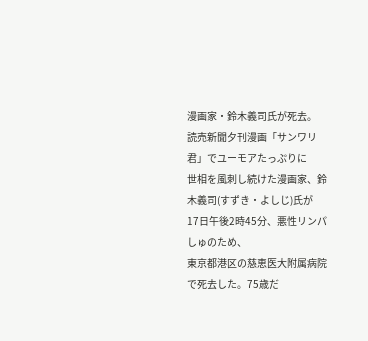漫画家・鈴木義司氏が死去。
読売新聞夕刊漫画「サンワリ君」でユーモアたっぷりに
世相を風刺し続けた漫画家、鈴木義司(すずき・よしじ)氏が
17日午後2時45分、悪性リンパしゅのため、
東京都港区の慈恵医大附属病院で死去した。75歳だ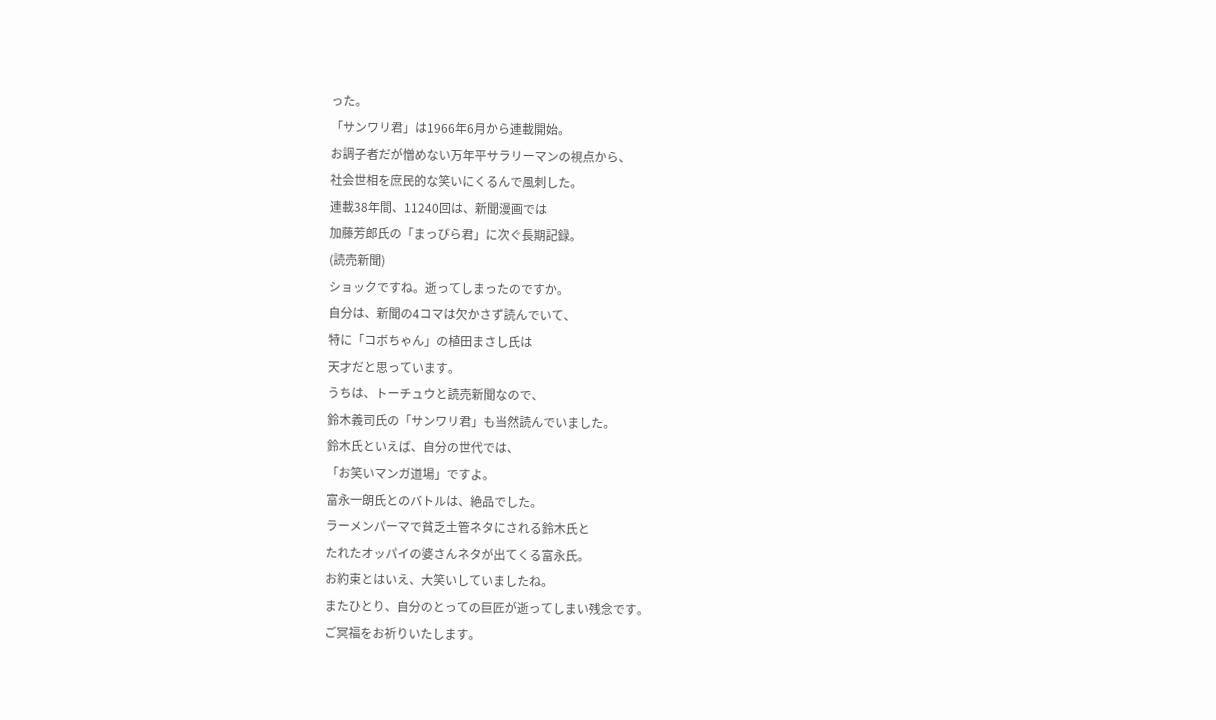った。
「サンワリ君」は1966年6月から連載開始。
お調子者だが憎めない万年平サラリーマンの視点から、
社会世相を庶民的な笑いにくるんで風刺した。
連載38年間、11240回は、新聞漫画では
加藤芳郎氏の「まっぴら君」に次ぐ長期記録。
(読売新聞)
ショックですね。逝ってしまったのですか。
自分は、新聞の4コマは欠かさず読んでいて、
特に「コボちゃん」の植田まさし氏は
天才だと思っています。
うちは、トーチュウと読売新聞なので、
鈴木義司氏の「サンワリ君」も当然読んでいました。
鈴木氏といえば、自分の世代では、
「お笑いマンガ道場」ですよ。
富永一朗氏とのバトルは、絶品でした。
ラーメンパーマで貧乏土管ネタにされる鈴木氏と
たれたオッパイの婆さんネタが出てくる富永氏。
お約束とはいえ、大笑いしていましたね。
またひとり、自分のとっての巨匠が逝ってしまい残念です。
ご冥福をお祈りいたします。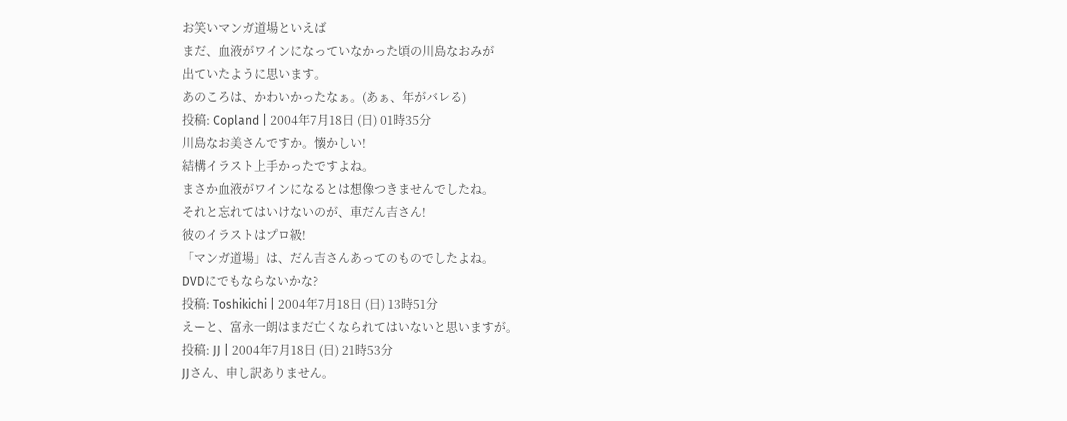お笑いマンガ道場といえば
まだ、血液がワインになっていなかった頃の川島なおみが
出ていたように思います。
あのころは、かわいかったなぁ。(あぁ、年がバレる)
投稿: Copland | 2004年7月18日 (日) 01時35分
川島なお美さんですか。懐かしい!
結構イラスト上手かったですよね。
まさか血液がワインになるとは想像つきませんでしたね。
それと忘れてはいけないのが、車だん吉さん!
彼のイラストはプロ級!
「マンガ道場」は、だん吉さんあってのものでしたよね。
DVDにでもならないかな?
投稿: Toshikichi | 2004年7月18日 (日) 13時51分
えーと、富永一朗はまだ亡くなられてはいないと思いますが。
投稿: JJ | 2004年7月18日 (日) 21時53分
JJさん、申し訳ありません。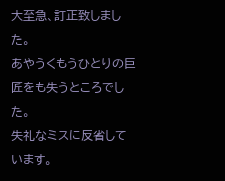大至急、訂正致しました。
あやうくもうひとりの巨匠をも失うところでした。
失礼なミスに反省しています。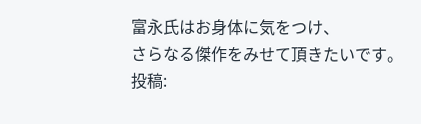富永氏はお身体に気をつけ、
さらなる傑作をみせて頂きたいです。
投稿: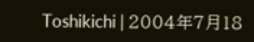Toshikichi | 2004年7月18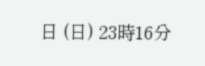日 (日) 23時16分